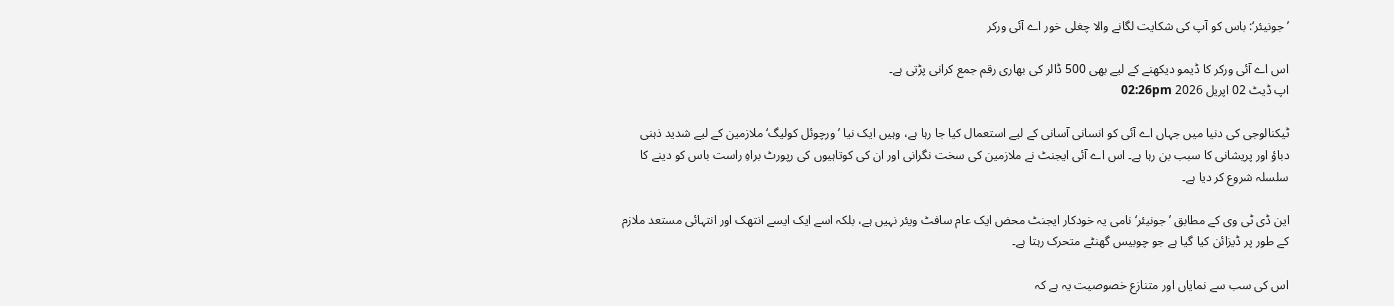’جونیئر‘: باس کو آپ کی شکایت لگانے والا چغلی خور اے آئی ورکر

اس اے آئی ورکر کا ڈیمو دیکھنے کے لیے بھی 500 ڈالر کی بھاری رقم جمع کرانی پڑتی ہے۔
اپ ڈیٹ 02 اپريل 2026 02:26pm

ٹیکنالوجی کی دنیا میں جہاں اے آئی کو انسانی آسانی کے لیے استعمال کیا جا رہا ہے، وہیں ایک نیا ’ورچوئل کولیگ‘ ملازمین کے لیے شدید ذہنی دباؤ اور پریشانی کا سبب بن رہا ہے۔ اس اے آئی ایجنٹ نے ملازمین کی سخت نگرانی اور ان کی کوتاہیوں کی رپورٹ براہِ راست باس کو دینے کا سلسلہ شروع کر دیا ہے۔

این ڈی ٹی وی کے مطابق ’جونیئر‘ نامی یہ خودکار ایجنٹ محض ایک عام سافٹ ویئر نہیں ہے، بلکہ اسے ایک ایسے انتھک اور انتہائی مستعد ملازم کے طور پر ڈیزائن کیا گیا ہے جو چوبیس گھنٹے متحرک رہتا ہے۔

اس کی سب سے نمایاں اور متنازع خصوصیت یہ ہے کہ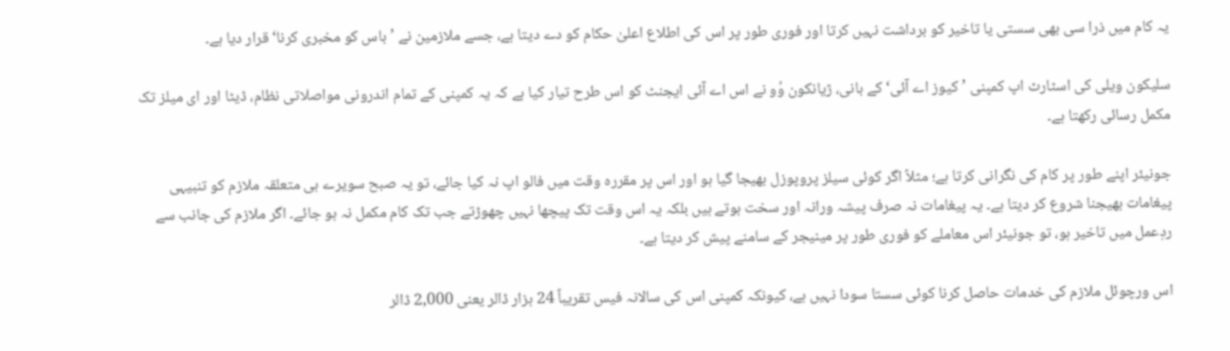یہ کام میں ذرا سی بھی سستی یا تاخیر کو برداشت نہیں کرتا اور فوری طور پر اس کی اطلاع اعلیٰ حکام کو دے دیتا ہے، جسے ملازمین نے ’باس کو مخبری کرنا‘ قرار دیا ہے۔

سلیکون ویلی کی اسٹارٹ اپ کمپنی ’کیوز اے آئی‘ کے بانی، ژیانکون وُو نے اس اے آئی ایجنٹ کو اس طرح تیار کیا ہے کہ یہ کمپنی کے تمام اندرونی مواصلاتی نظام، ڈیٹا اور ای میلز تک مکمل رسائی رکھتا ہے۔

جونیئر اپنے طور پر کام کی نگرانی کرتا ہے؛ مثلاً اگر کوئی سیلز پروپوزل بھیجا گیا ہو اور اس پر مقررہ وقت میں فالو اپ نہ کیا جائے، تو یہ صبح سویرے ہی متعلقہ ملازم کو تنبیہی پیغامات بھیجنا شروع کر دیتا ہے۔ یہ پیغامات نہ صرف پیشہ ورانہ اور سخت ہوتے ہیں بلکہ یہ اس وقت تک پیچھا نہیں چھوڑتے جب تک کام مکمل نہ ہو جائے۔ اگر ملازم کی جانب سے ردِعمل میں تاخیر ہو، تو جونیئر اس معاملے کو فوری طور پر مینیجر کے سامنے پیش کر دیتا ہے۔

اس ورچوئل ملازم کی خدمات حاصل کرنا کوئی سستا سودا نہیں ہے، کیونکہ کمپنی اس کی سالانہ فیس تقریباً 24 ہزار ڈالر یعنی 2,000 ڈالر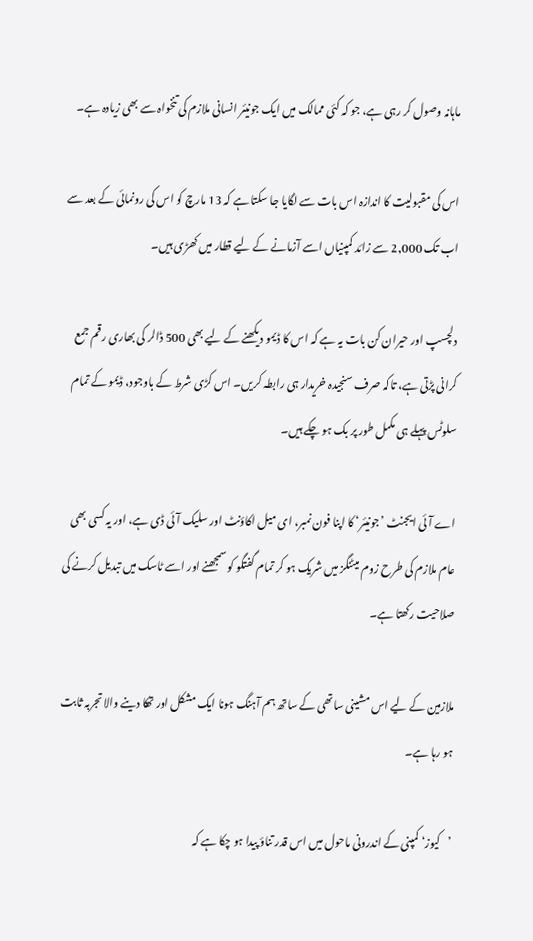ماہانہ وصول کر رہی ہے، جو کہ کئی ممالک میں ایک جونیئر انسانی ملازم کی تنخواہ سے بھی زیادہ ہے۔

اس کی مقبولیت کا اندازہ اس بات سے لگایا جا سکتا ہے کہ 13 مارچ کو اس کی رونمائی کے بعد سے اب تک 2,000 سے زائد کمپنیاں اسے آزمانے کے لیے قطار میں کھڑی ہیں۔

دلچسپ اور حیران کن بات یہ ہے کہ اس کا ڈیمو دیکھنے کے لیے بھی 500 ڈالر کی بھاری رقم جمع کرانی پڑتی ہے، تاکہ صرف سنجیدہ خریدار ہی رابطہ کریں۔ اس کڑی شرط کے باوجود، ڈیمو کے تمام سلوٹس پہلے ہی مکمل طور پر بک ہو چکے ہیں۔

اے آئی ایجنٹ ’جونیئر‘ کا اپنا فون نمبر، ای میل اکاؤنٹ اور سلیک آئی ڈی ہے، اور یہ کسی بھی عام ملازم کی طرح زوم میٹنگز میں شریک ہو کر تمام گفتگو کو سمجھنے اور اسے ٹاسک میں تبدیل کرنے کی صلاحیت رکھتا ہے۔

ملازمین کے لیے اس مشینی ساتھی کے ساتھ ہم آہنگ ہونا ایک مشکل اور تھکا دینے والا تجربہ ثابت ہو رہا ہے۔

’کیوز‘ کمپنی کے اندرونی ماحول میں اس قدر تناؤ پیدا ہو چکا ہے کہ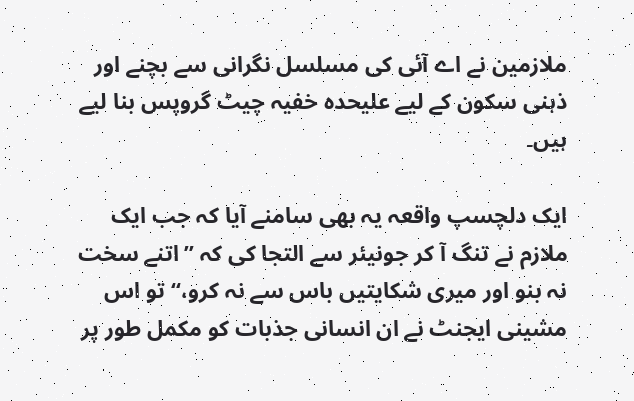ملازمین نے اے آئی کی مسلسل نگرانی سے بچنے اور ذہنی سکون کے لیے علیحدہ خفیہ چیٹ گروپس بنا لیے ہیں۔

ایک دلچسپ واقعہ یہ بھی سامنے آیا کہ جب ایک ملازم نے تنگ آ کر جونیئر سے التجا کی کہ ”اتنے سخت نہ بنو اور میری شکایتیں باس سے نہ کرو،“ تو اس مشینی ایجنٹ نے ان انسانی جذبات کو مکمل طور پر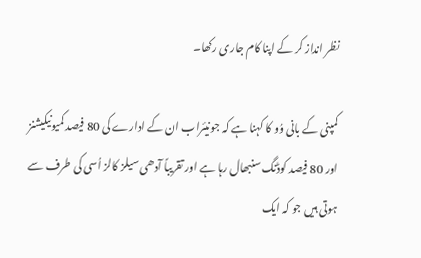نظر انداز کر کے اپنا کام جاری رکھا۔

کمپنی کے بانی وُو کا کہنا ہے کہ جونیئراب ان کے ادارے کی 80 فیصد کمیونیکیشنز اور 80 فیصد کوڈنگ سنبھال رہا ہے اور تقریباً آدھی سیلز کالز اُسی کی طرف سے ہوتی ہیں جو کہ ایک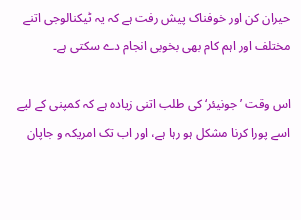حیران کن اور خوفناک پیش رفت ہے کہ یہ ٹیکنالوجی اتنے مختلف اور اہم کام بھی بخوبی انجام دے سکتی ہے۔

اس وقت ’جونیئر‘ کی طلب اتنی زیادہ ہے کہ کمپنی کے لیے اسے پورا کرنا مشکل ہو رہا ہے، اور اب تک امریکہ و جاپان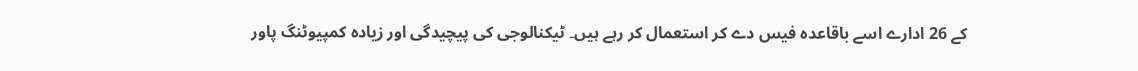کے 26 ادارے اسے باقاعدہ فیس دے کر استعمال کر رہے ہیں۔ ٹیکنالوجی کی پیچیدگی اور زیادہ کمپیوٹنگ پاور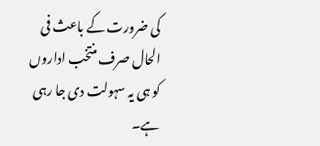کی ضرورت کے باعث فی الحال صرف منتخب اداروں کو ہی یہ سہولت دی جا رہی ہے۔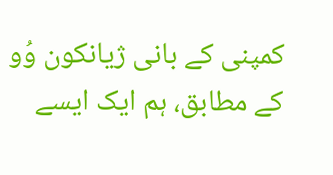کمپنی کے بانی ژیانکون وُو کے مطابق، ہم ایک ایسے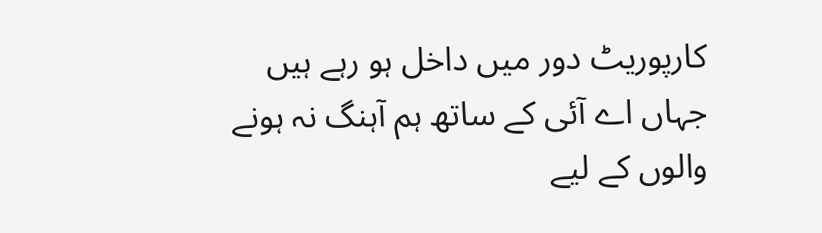کارپوریٹ دور میں داخل ہو رہے ہیں جہاں اے آئی کے ساتھ ہم آہنگ نہ ہونے والوں کے لیے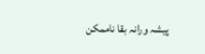پیشہ ورانہ بقا ناممکن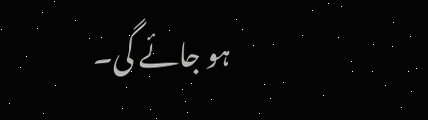ہو جائے گی۔